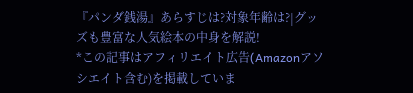『パンダ銭湯』あらすじは?対象年齢は?|グッズも豊富な人気絵本の中身を解説!
*この記事はアフィリエイト広告(Amazonアソシエイト含む)を掲載していま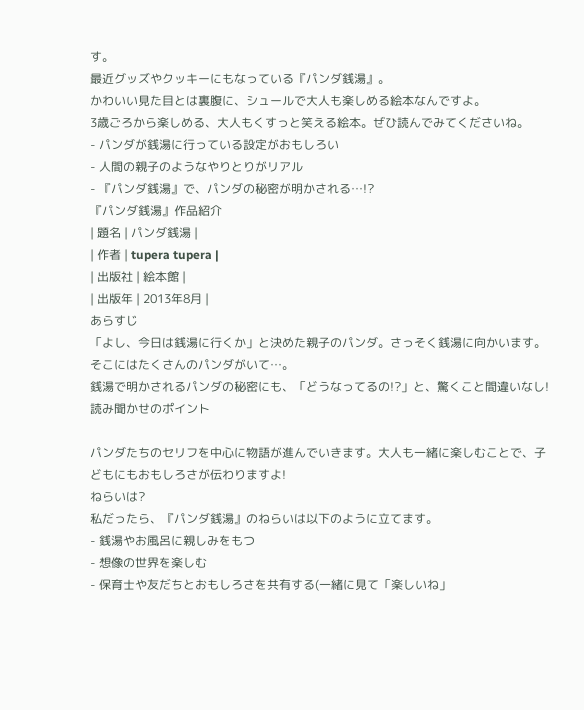す。
最近グッズやクッキーにもなっている『パンダ銭湯』。
かわいい見た目とは裏腹に、シュールで大人も楽しめる絵本なんですよ。
3歳ごろから楽しめる、大人もくすっと笑える絵本。ぜひ読んでみてくださいね。
- パンダが銭湯に行っている設定がおもしろい
- 人間の親子のようなやりとりがリアル
- 『パンダ銭湯』で、パンダの秘密が明かされる…!?
『パンダ銭湯』作品紹介
| 題名 | パンダ銭湯 |
| 作者 | tupera tupera |
| 出版社 | 絵本館 |
| 出版年 | 2013年8月 |
あらすじ
「よし、今日は銭湯に行くか」と決めた親子のパンダ。さっそく銭湯に向かいます。そこにはたくさんのパンダがいて…。
銭湯で明かされるパンダの秘密にも、「どうなってるの!?」と、驚くこと間違いなし!
読み聞かせのポイント

パンダたちのセリフを中心に物語が進んでいきます。大人も一緒に楽しむことで、子どもにもおもしろさが伝わりますよ!
ねらいは?
私だったら、『パンダ銭湯』のねらいは以下のように立てます。
- 銭湯やお風呂に親しみをもつ
- 想像の世界を楽しむ
- 保育士や友だちとおもしろさを共有する(一緒に見て「楽しいね」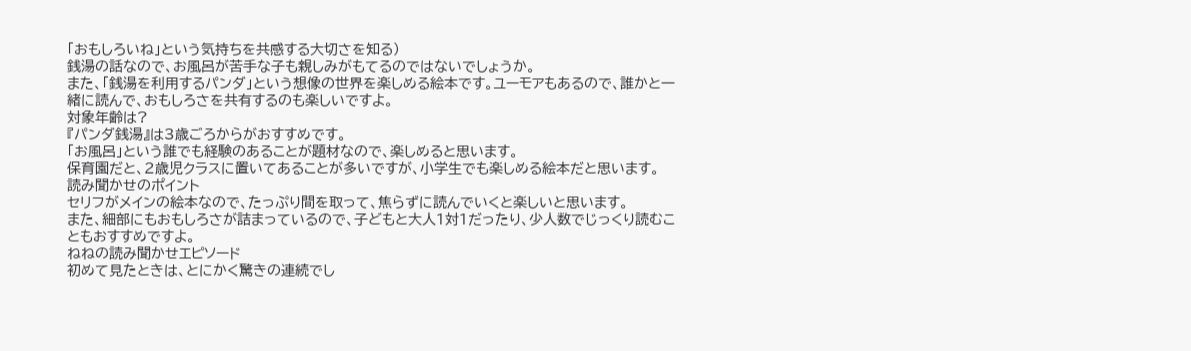「おもしろいね」という気持ちを共感する大切さを知る)
銭湯の話なので、お風呂が苦手な子も親しみがもてるのではないでしょうか。
また、「銭湯を利用するパンダ」という想像の世界を楽しめる絵本です。ユーモアもあるので、誰かと一緒に読んで、おもしろさを共有するのも楽しいですよ。
対象年齢は?
『パンダ銭湯』は3歳ごろからがおすすめです。
「お風呂」という誰でも経験のあることが題材なので、楽しめると思います。
保育園だと、2歳児クラスに置いてあることが多いですが、小学生でも楽しめる絵本だと思います。
読み聞かせのポイント
セリフがメインの絵本なので、たっぷり間を取って、焦らずに読んでいくと楽しいと思います。
また、細部にもおもしろさが詰まっているので、子どもと大人1対1だったり、少人数でじっくり読むこともおすすめですよ。
ねねの読み聞かせエピソード
初めて見たときは、とにかく驚きの連続でし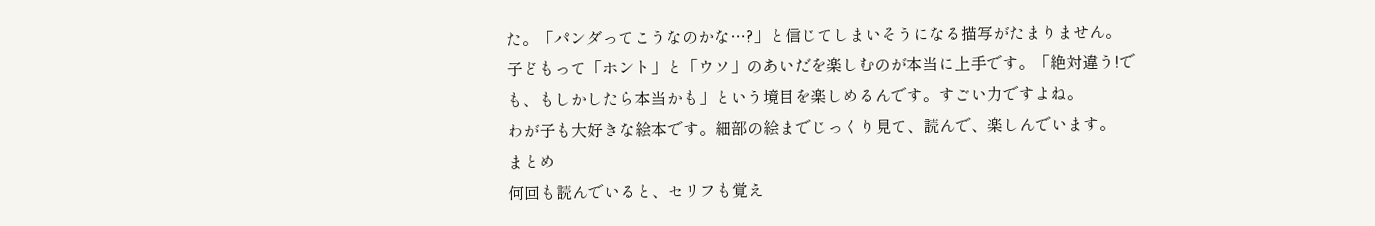た。「パンダってこうなのかな…?」と信じてしまいそうになる描写がたまりません。
子どもって「ホント」と「ウソ」のあいだを楽しむのが本当に上手です。「絶対違う!でも、もしかしたら本当かも」という境目を楽しめるんです。すごい力ですよね。
わが子も大好きな絵本です。細部の絵までじっくり見て、読んで、楽しんでいます。
まとめ
何回も読んでいると、セリフも覚え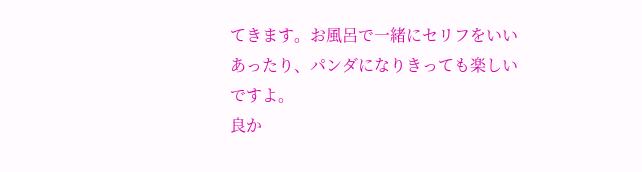てきます。お風呂で一緒にセリフをいいあったり、パンダになりきっても楽しいですよ。
良か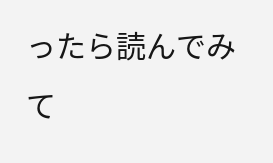ったら読んでみて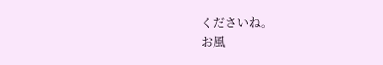くださいね。
お風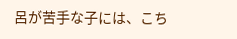呂が苦手な子には、こち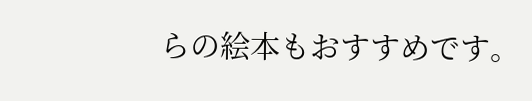らの絵本もおすすめです。